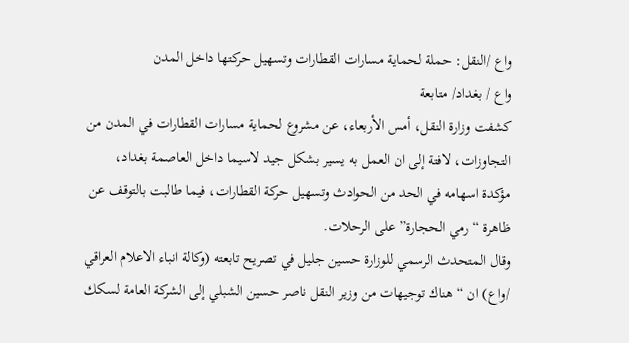واع /النقل: حملة لحماية مسارات القطارات وتسهيل حركتها داخل المدن
واع / بغداد/ متابعة
كشفت وزارة النقل، أمس الأربعاء، عن مشروع لحماية مسارات القطارات في المدن من التجاوزات، لافتة إلى ان العمل به يسير بشكل جيد لاسيما داخل العاصمة بغداد، مؤكدة اسهامه في الحد من الحوادث وتسهيل حركة القطارات، فيما طالبت بالتوقف عن ظاهرة “رمي الحجارة” على الرحلات.
وقال المتحدث الرسمي للوزارة حسين جليل في تصريح تابعته (وكالة انباء الاعلام العراقي /واع) ان “هناك توجيهات من وزير النقل ناصر حسين الشبلي إلى الشركة العامة لسكك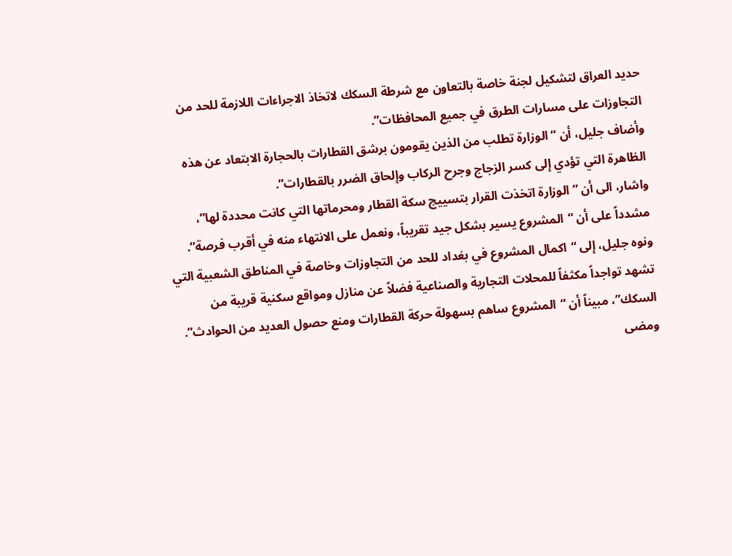حديد العراق لتشكيل لجنة خاصة بالتعاون مع شرطة السكك لاتخاذ الاجراءات اللازمة للحد من التجاوزات على مسارات الطرق في جميع المحافظات”.
وأضاف جليل، أن “الوزارة تطلب من الذين يقومون برشق القطارات بالحجارة الابتعاد عن هذه الظاهرة التي تؤدي إلى كسر الزجاج وجرح الركاب وإلحاق الضرر بالقطارات”.
واشار، الى أن ” الوزارة اتخذت القرار بتسييج سكة القطار ومحرماتها التي كانت محددة لها”، مشدداً على أن “المشروع يسير بشكل جيد تقريباً، ونعمل على الانتهاء منه في أقرب فرصة”.
ونوه جليل، إلى “اكمال المشروع في بغداد للحد من التجاوزات وخاصة في المناطق الشعبية التي تشهد تواجداً مكثفاً للمحلات التجارية والصناعية فضلاً عن منازل ومواقع سكنية قريبة من السكك”، مبيناً أن “المشروع ساهم بسهولة حركة القطارات ومنع حصول العديد من الحوادث”.
ومضى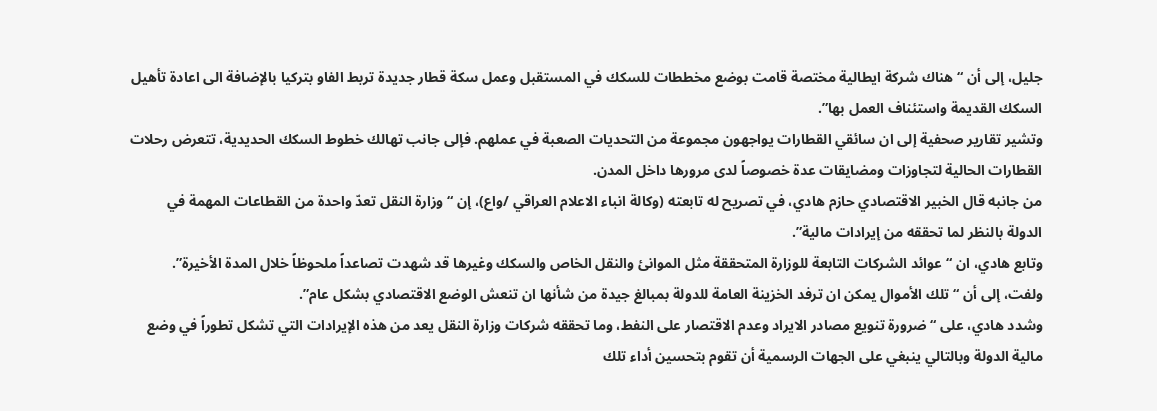جليل، إلى أن “هناك شركة ايطالية مختصة قامت بوضع مخططات للسكك في المستقبل وعمل سكة قطار جديدة تربط الفاو بتركيا بالإضافة الى اعادة تأهيل السكك القديمة واستئناف العمل بها”.
وتشير تقارير صحفية إلى ان سائقي القطارات يواجهون مجموعة من التحديات الصعبة في عملهم. فإلى جانب تهالك خطوط السكك الحديدية، تتعرض رحلات القطارات الحالية لتجاوزات ومضايقات عدة خصوصاً لدى مرورها داخل المدن.
من جانبه قال الخبير الاقتصادي حازم هادي، في تصريح له تابعته (وكالة انباء الاعلام العراقي /واع)، إن “وزارة النقل تعدّ واحدة من القطاعات المهمة في الدولة بالنظر لما تحققه من إيرادات مالية”.
وتابع هادي، ان “عوائد الشركات التابعة للوزارة المتحققة مثل الموانئ والنقل الخاص والسكك وغيرها قد شهدت تصاعداً ملحوظاً خلال المدة الأخيرة”.
ولفت، إلى أن “تلك الأموال يمكن ان ترفد الخزينة العامة للدولة بمبالغ جيدة من شأنها ان تنعش الوضع الاقتصادي بشكل عام”.
وشدد هادي، على “ضرورة تنويع مصادر الايراد وعدم الاقتصار على النفط، وما تحققه شركات وزارة النقل يعد من هذه الإيرادات التي تشكل تطوراً في وضع مالية الدولة وبالتالي ينبغي على الجهات الرسمية أن تقوم بتحسين أداء تلك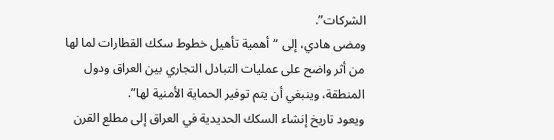الشركات”.
ومضى هادي، إلى “أهمية تأهيل خطوط سكك القطارات لما لها من أثر واضح على عمليات التبادل التجاري بين العراق ودول المنطقة، وينبغي أن يتم توفير الحماية الأمنية لها”.
ويعود تاريخ إنشاء السكك الحديدية في العراق إلى مطلع القرن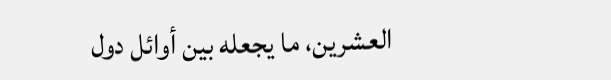العشرين، ما يجعله بين أوائل دول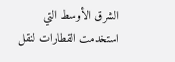الشرق الأوسط التي استخدمت القطارات لنقل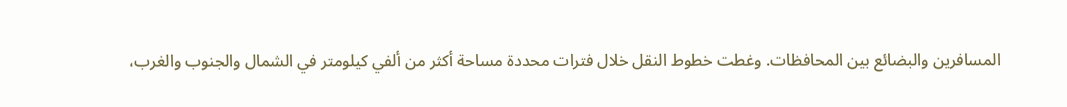المسافرين والبضائع بين المحافظات. وغطت خطوط النقل خلال فترات محددة مساحة أكثر من ألفي كيلومتر في الشمال والجنوب والغرب،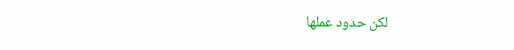لكن حدود عملها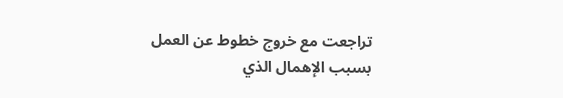تراجعت مع خروج خطوط عن العمل بسبب الإهمال الذي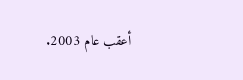أعقب عام 2003.